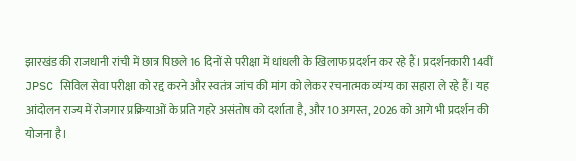झारखंड की राजधानी रांची में छात्र पिछले 16 दिनों से परीक्षा में धांधली के खिलाफ प्रदर्शन कर रहे हैं। प्रदर्शनकारी 14वीं JPSC सिविल सेवा परीक्षा को रद्द करने और स्वतंत्र जांच की मांग को लेकर रचनात्मक व्यंग्य का सहारा ले रहे हैं। यह आंदोलन राज्य में रोजगार प्रक्रियाओं के प्रति गहरे असंतोष को दर्शाता है, और 10 अगस्त, 2026 को आगे भी प्रदर्शन की योजना है।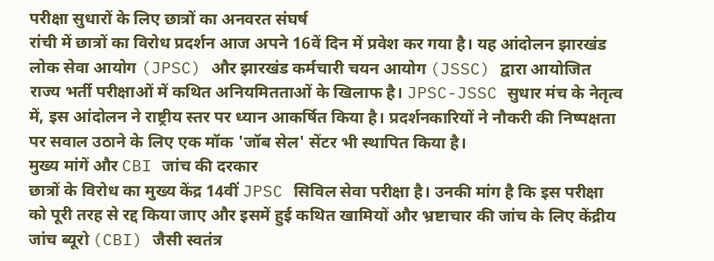परीक्षा सुधारों के लिए छात्रों का अनवरत संघर्ष
रांची में छात्रों का विरोध प्रदर्शन आज अपने 16वें दिन में प्रवेश कर गया है। यह आंदोलन झारखंड लोक सेवा आयोग (JPSC) और झारखंड कर्मचारी चयन आयोग (JSSC) द्वारा आयोजित राज्य भर्ती परीक्षाओं में कथित अनियमितताओं के खिलाफ है। JPSC-JSSC सुधार मंच के नेतृत्व में, इस आंदोलन ने राष्ट्रीय स्तर पर ध्यान आकर्षित किया है। प्रदर्शनकारियों ने नौकरी की निष्पक्षता पर सवाल उठाने के लिए एक मॉक 'जॉब सेल' सेंटर भी स्थापित किया है।
मुख्य मांगें और CBI जांच की दरकार
छात्रों के विरोध का मुख्य केंद्र 14वीं JPSC सिविल सेवा परीक्षा है। उनकी मांग है कि इस परीक्षा को पूरी तरह से रद्द किया जाए और इसमें हुई कथित खामियों और भ्रष्टाचार की जांच के लिए केंद्रीय जांच ब्यूरो (CBI) जैसी स्वतंत्र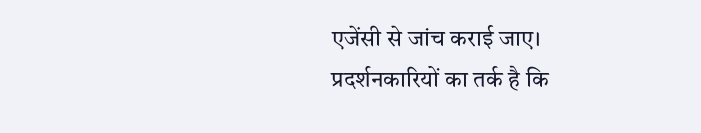एजेंसी से जांच कराई जाए। प्रदर्शनकारियों का तर्क है कि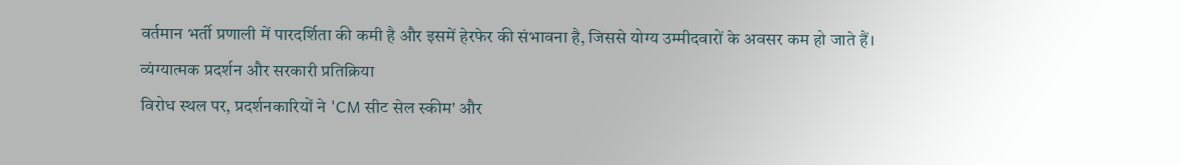वर्तमान भर्ती प्रणाली में पारदर्शिता की कमी है और इसमें हेरफेर की संभावना है, जिससे योग्य उम्मीदवारों के अवसर कम हो जाते हैं।
व्यंग्यात्मक प्रदर्शन और सरकारी प्रतिक्रिया
विरोध स्थल पर, प्रदर्शनकारियों ने 'CM सीट सेल स्कीम' और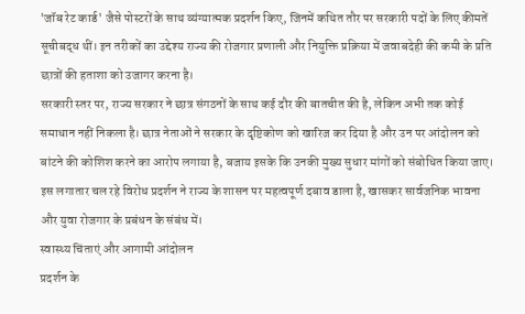'जॉब रेट कार्ड' जैसे पोस्टरों के साथ व्यंग्यात्मक प्रदर्शन किए, जिनमें कथित तौर पर सरकारी पदों के लिए कीमतें सूचीबद्ध थीं। इन तरीकों का उद्देश्य राज्य की रोजगार प्रणाली और नियुक्ति प्रक्रिया में जवाबदेही की कमी के प्रति छात्रों की हताशा को उजागर करना है।
सरकारी स्तर पर, राज्य सरकार ने छात्र संगठनों के साथ कई दौर की बातचीत की है, लेकिन अभी तक कोई समाधान नहीं निकला है। छात्र नेताओं ने सरकार के दृष्टिकोण को खारिज कर दिया है और उन पर आंदोलन को बांटने की कोशिश करने का आरोप लगाया है, बजाय इसके कि उनकी मुख्य सुधार मांगों को संबोधित किया जाए। इस लगातार चल रहे विरोध प्रदर्शन ने राज्य के शासन पर महत्वपूर्ण दबाव डाला है, खासकर सार्वजनिक भावना और युवा रोजगार के प्रबंधन के संबंध में।
स्वास्थ्य चिंताएं और आगामी आंदोलन
प्रदर्शन के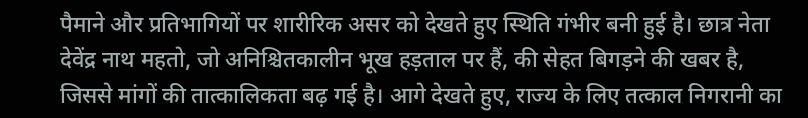पैमाने और प्रतिभागियों पर शारीरिक असर को देखते हुए स्थिति गंभीर बनी हुई है। छात्र नेता देवेंद्र नाथ महतो, जो अनिश्चितकालीन भूख हड़ताल पर हैं, की सेहत बिगड़ने की खबर है, जिससे मांगों की तात्कालिकता बढ़ गई है। आगे देखते हुए, राज्य के लिए तत्काल निगरानी का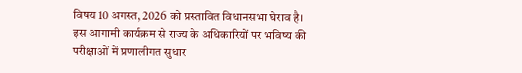विषय 10 अगस्त, 2026 को प्रस्तावित विधानसभा घेराव है। इस आगामी कार्यक्रम से राज्य के अधिकारियों पर भविष्य की परीक्षाओं में प्रणालीगत सुधार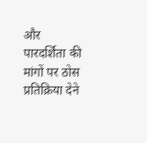और पारदर्शिता की मांगों पर ठोस प्रतिक्रिया देने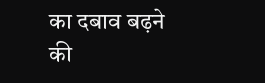का दबाव बढ़ने की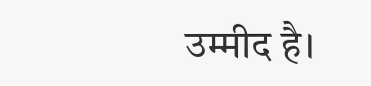उम्मीद है।